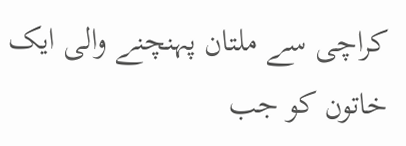کراچی سے ملتان پہنچنے والی ایک خاتون کو جب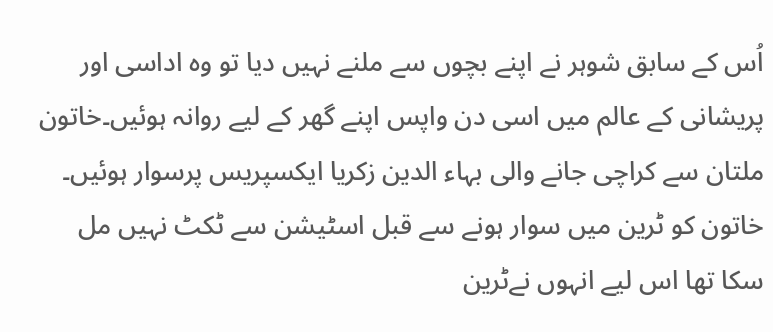اُس کے سابق شوہر نے اپنے بچوں سے ملنے نہیں دیا تو وہ اداسی اور پریشانی کے عالم میں اسی دن واپس اپنے گھر کے لیے روانہ ہوئیں۔خاتون ملتان سے کراچی جانے والی بہاء الدین زکریا ایکسپریس پرسوار ہوئیں۔
خاتون کو ٹرین میں سوار ہونے سے قبل اسٹیشن سے ٹکٹ نہیں مل سکا تھا اس لیے انہوں نےٹرین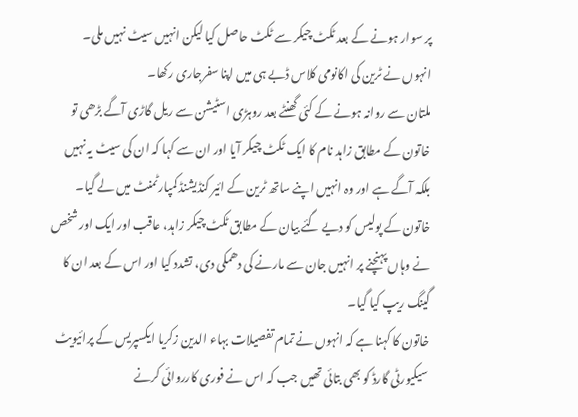پر سوار ہونے کے بعد ٹکٹ چیکر سے ٹکٹ حاصل کیا لیکن انہیں سیٹ نہیں ملی۔ انہوں نے ٹرین کی اکانومی کلاس ڈبے ہی میں اپنا سفرجاری رکھا۔
ملتان سے روانہ ہونے کے کئی گھنٹے بعد روہڑی اسٹیشن سے ریل گاڑی آگے بڑھی تو خاتون کے مطابق زاہد نام کا ایک ٹکٹ چیکر آیا اور ان سے کہا کہ ان کی سیٹ یہ نہیں بلکہ آگے ہے اور وہ انہیں اپنے ساتھ ٹرین کے ائیر کنڈیشنڈ کمپارٹمنٹ میں لے گیا۔
خاتون کے پولیس کو دیے گئے بیان کے مطابق ٹکٹ چیکر زاہد، عاقب اور ایک اور شخص نے وہاں پہنچنے پر انہیں جان سے مارنے کی دھمکی دی، تشدد کیا اور اس کے بعد ان کا گینگ ریپ کیا گیا۔
خاتون کا کہنا ہے کہ انہوں نے تمام تفصیلات بہاء الدین زکریا ایکسپریس کے پرائیویٹ سیکیورٹی گارڈ کو بھی بتائی تھیں جب کہ اس نے فوری کارروائی کرنے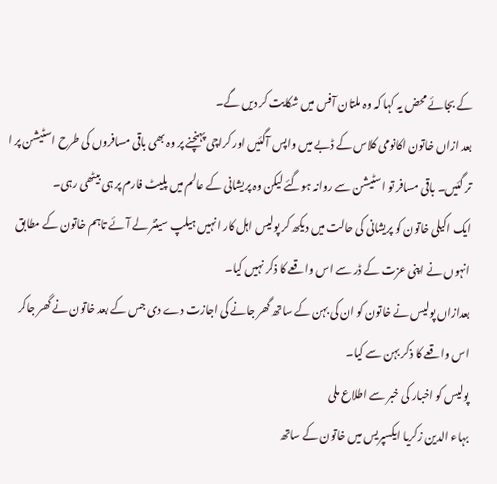کے بجائے محض یہ کہا کہ وہ ملتان آفس میں شکایت کر دیں گے۔
بعد ازاں خاتون اکانومی کلاس کے ڈبے میں واپس آگئیں اور کراچی پہنچنے پر وہ بھی باقی مسافروں کی طرح اسٹیشن پر ا تر گئیں۔ باقی مسافر تو اسٹیشن سے روانہ ہوگئے لیکن وہ پریشانی کے عالم میں پلیٹ فارم پر ہی بیٹھی رہی۔
ایک اکیلی خاتون کو پریشانی کی حالت میں دیکھ کر پولیس اہل کار انہیں ہیلپ سینٹر لے آئے تاہم خاتون کے مطابق انہوں نے اپنی عزت کے ڈر سے اس واقعے کا ذکر نہیں کیا۔
بعدازاں پولیس نے خاتون کو ان کی بہن کے ساتھ گھر جانے کی اجازت دے دی جس کے بعد خاتون نے گھر جاکر اس واقعے کا ذکر بہن سے کیا۔
پولیس کو اخبار کی خبر سے اطلاع ملی
بہاء الدین زکریا ایکسپریس میں خاتون کے ساتھ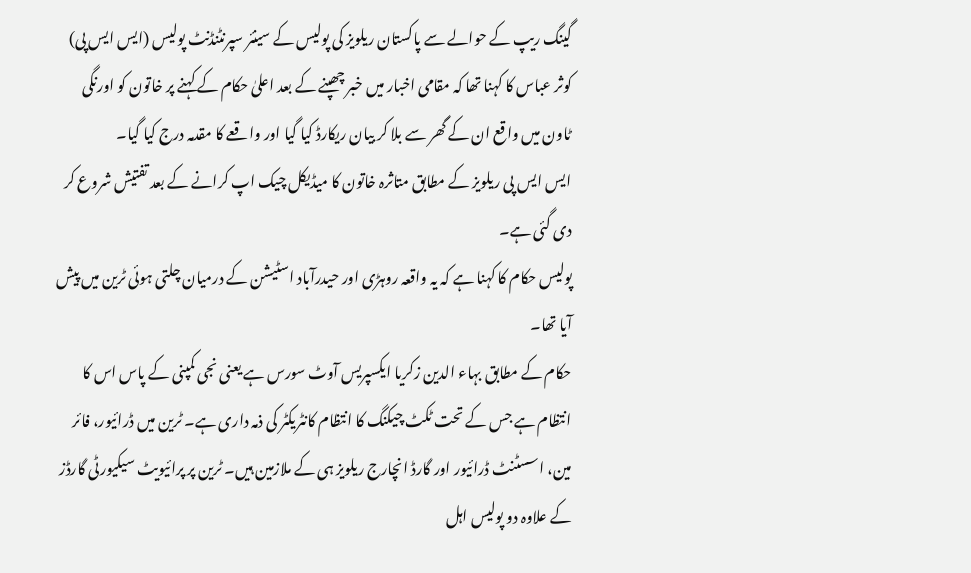گینگ ریپ کے حوالے سے پاکستان ریلویز کی پولیس کے سینئر سپرنٹنڈنٹ پولیس (ایس ایس پی) کوثر عباس کا کہنا تھا کہ مقامی اخبار میں خبر چھپنے کے بعد اعلیٰ حکام کے کہنے پر خاتون کو اورنگی ٹاون میں واقع ان کے گھر سے بلا کر بیان ریکارڈ کیا گیا اور واقعے کا مقدمہ درج کیا گیا۔
ایس ایس پی ریلویز کے مطابق متاثرہ خاتون کا میڈیکل چیک اپ کرانے کے بعد تفتیش شروع کر دی گئی ہے۔
پولیس حکام کا کہنا ہے کہ یہ واقعہ روہڑی اور حیدرآباد اسٹیشن کے درمیان چلتی ہوئی ٹرین میں پیش آیا تھا۔
حکام کے مطابق بہاء الدین زکریا ایکسپریس آوٹ سورس ہے یعنی نجی کمپنی کے پاس اس کا انتظام ہے جس کے تحت ٹکٹ چیکنگ کا انتظام کانٹریکٹر کی ذمہ داری ہے۔ ٹرین میں ڈرائیور، فائر مین، اسسٹنٹ ڈرائیور اور گارڈ انچارج ریلویز ہی کے ملازمین ہیں۔ ٹرین پر پرائیویٹ سیکیورٹی گارڈز کے علاوہ دو پولیس اہل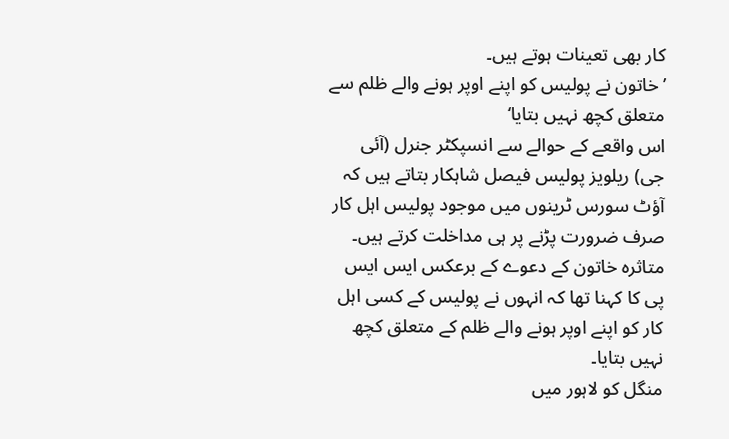کار بھی تعینات ہوتے ہیں۔
’خاتون نے پولیس کو اپنے اوپر ہونے والے ظلم سے متعلق کچھ نہیں بتایا‘
اس واقعے کے حوالے سے انسپکٹر جنرل (آئی جی) ریلویز پولیس فیصل شاہکار بتاتے ہیں کہ آؤٹ سورس ٹرینوں میں موجود پولیس اہل کار صرف ضرورت پڑنے پر ہی مداخلت کرتے ہیں۔
متاثرہ خاتون کے دعوے کے برعکس ایس ایس پی کا کہنا تھا کہ انہوں نے پولیس کے کسی اہل کار کو اپنے اوپر ہونے والے ظلم کے متعلق کچھ نہیں بتایا۔
منگل کو لاہور میں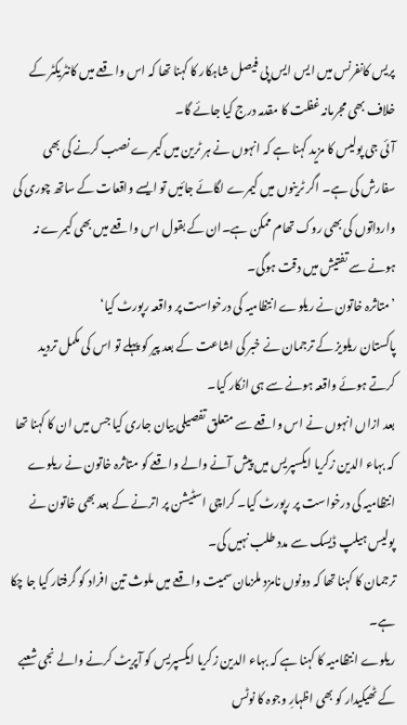پریس کانفرنس میں ایس ایس پی فیصل شاہکار کا کہنا تھا کہ اس واقعے میں کانٹریکٹر کے خلاف بھی مجرمانہ غفلت کا مقدمہ درج کیا جائے گا۔
آئی جی پولیس کا مزید کہنا ہے کہ انہوں نے ہر ٹرین میں کیمرے نصب کرنے کی بھی سفارش کی ہے۔ اگر ٹرینوں میں کیمرے لگائے جائیں تو ایسے واقعات کے ساتھ چوری کی وارداتوں کی بھی روک تھام ممکن ہے۔ان کے بقول اس واقعے میں بھی کیمرے نہ ہونے سے تفتیش میں دقت ہوگی۔
’متاثرہ خاتون نے ریلوے انتظامیہ کی درخواست پر واقعہ رپورٹ کیا‘
پاکستان ریلویز کے ترجمان نے خبر کی اشاعت کے بعد پیر کو پہلے تو اس کی مکمل تردید کرتے ہوئے واقعہ ہونے سے ہی انکار کیا۔
بعد ازاں انہوں نے اس واقعے سے متعلق تفصیلی بیان جاری کیا جس میں ان کا کہنا تھا کہ بہاء الدین زکریا ایکسپریس میں پیش آنے والے واقعے کو متاثرہ خاتون نے ریلوے انتظامیہ کی درخواست پر رپورٹ کیا۔ کراچی اسٹیشن پر اترنے کے بعد بھی خاتون نے پولیس ہیلپ ڈیسک سے مدد طلب نہیں کی۔
ترجمان کا کہنا تھا کہ دونوں نامزد ملزمان سمیت واقعے میں ملوث تین افراد کو گرفتار کیا جا چکا ہے۔
ریلوے انتظامیہ کا کہنا ہے کہ بہاء الدین زکریا ایکسپریس کو آپریٹ کرنے والے نجی شعبے کے ٹھیکیدار کو بھی اظہارِ وجوہ کا نوٹس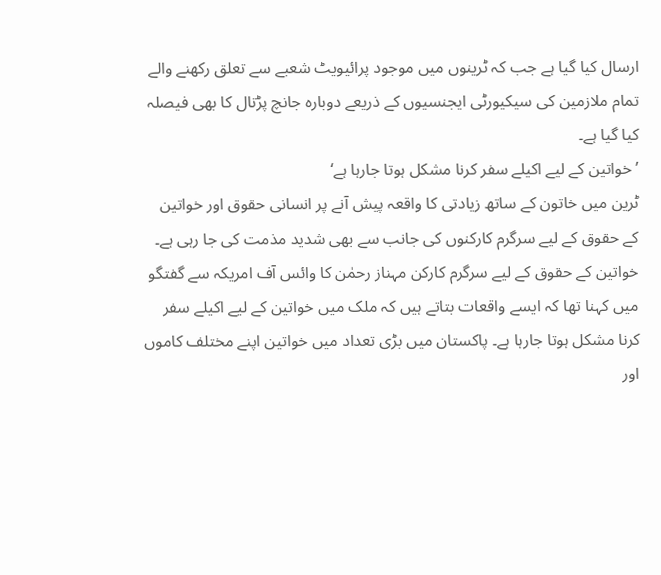ارسال کیا گیا ہے جب کہ ٹرینوں میں موجود پرائیویٹ شعبے سے تعلق رکھنے والے تمام ملازمین کی سیکیورٹی ایجنسیوں کے ذریعے دوبارہ جانچ پڑتال کا بھی فیصلہ کیا گیا ہے۔
’خواتین کے لیے اکیلے سفر کرنا مشکل ہوتا جارہا ہے‘
ٹرین میں خاتون کے ساتھ زیادتی کا واقعہ پیش آنے پر انسانی حقوق اور خواتین کے حقوق کے لیے سرگرم کارکنوں کی جانب سے بھی شدید مذمت کی جا رہی ہے۔
خواتین کے حقوق کے لیے سرگرم کارکن مہناز رحمٰن کا وائس آف امریکہ سے گفتگو میں کہنا تھا کہ ایسے واقعات بتاتے ہیں کہ ملک میں خواتین کے لیے اکیلے سفر کرنا مشکل ہوتا جارہا ہے۔ پاکستان میں بڑی تعداد میں خواتین اپنے مختلف کاموں اور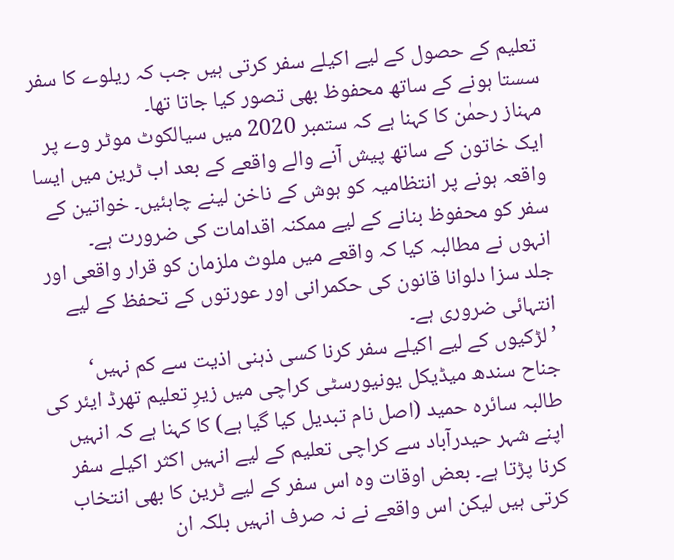تعلیم کے حصول کے لیے اکیلے سفر کرتی ہیں جب کہ ریلوے کا سفر سستا ہونے کے ساتھ محفوظ بھی تصور کیا جاتا تھا۔
مہناز رحمٰن کا کہنا ہے کہ ستمبر 2020 میں سیالکوٹ موٹر وے پر ایک خاتون کے ساتھ پیش آنے والے واقعے کے بعد اب ٹرین میں ایسا واقعہ ہونے پر انتظامیہ کو ہوش کے ناخن لینے چاہئیں۔ خواتین کے سفر کو محفوظ بنانے کے لیے ممکنہ اقدامات کی ضرورت ہے۔
انہوں نے مطالبہ کیا کہ واقعے میں ملوث ملزمان کو قرار واقعی اور جلد سزا دلوانا قانون کی حکمرانی اور عورتوں کے تحفظ کے لیے انتہائی ضروری ہے۔
’لڑکیوں کے لیے اکیلے سفر کرنا کسی ذہنی اذیت سے کم نہیں‘
جناح سندھ میڈیکل یونیورسٹی کراچی میں زیرِ تعلیم تھرڈ ایئر کی طالبہ سائرہ حمید (اصل نام تبدیل کیا گیا ہے) کا کہنا ہے کہ انہیں اپنے شہر حیدرآباد سے کراچی تعلیم کے لیے انہیں اکثر اکیلے سفر کرنا پڑتا ہے۔ بعض اوقات وہ اس سفر کے لیے ٹرین کا بھی انتخاب کرتی ہیں لیکن اس واقعے نے نہ صرف انہیں بلکہ ان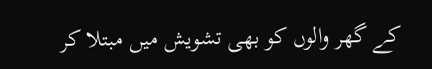کے گھر والوں کو بھی تشویش میں مبتلا کر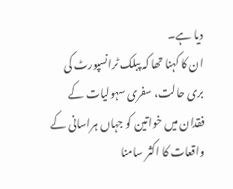دیا ہے۔
ان کا کہنا تھا کہ پبلک ٹرانسپورٹ کی بری حالت، سفری سہولیات کے فقدان میں خواتین کو جہاں ہراسانی کے واقعات کا اکثر سامنا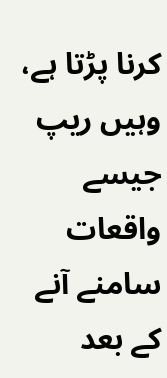کرنا پڑتا ہے، وہیں ریپ جیسے واقعات سامنے آنے کے بعد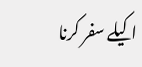اکیلے سفر کرنا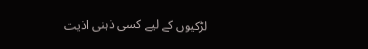لڑکیوں کے لیے کسی ذہنی اذیت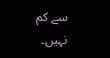سے کم نہیں۔